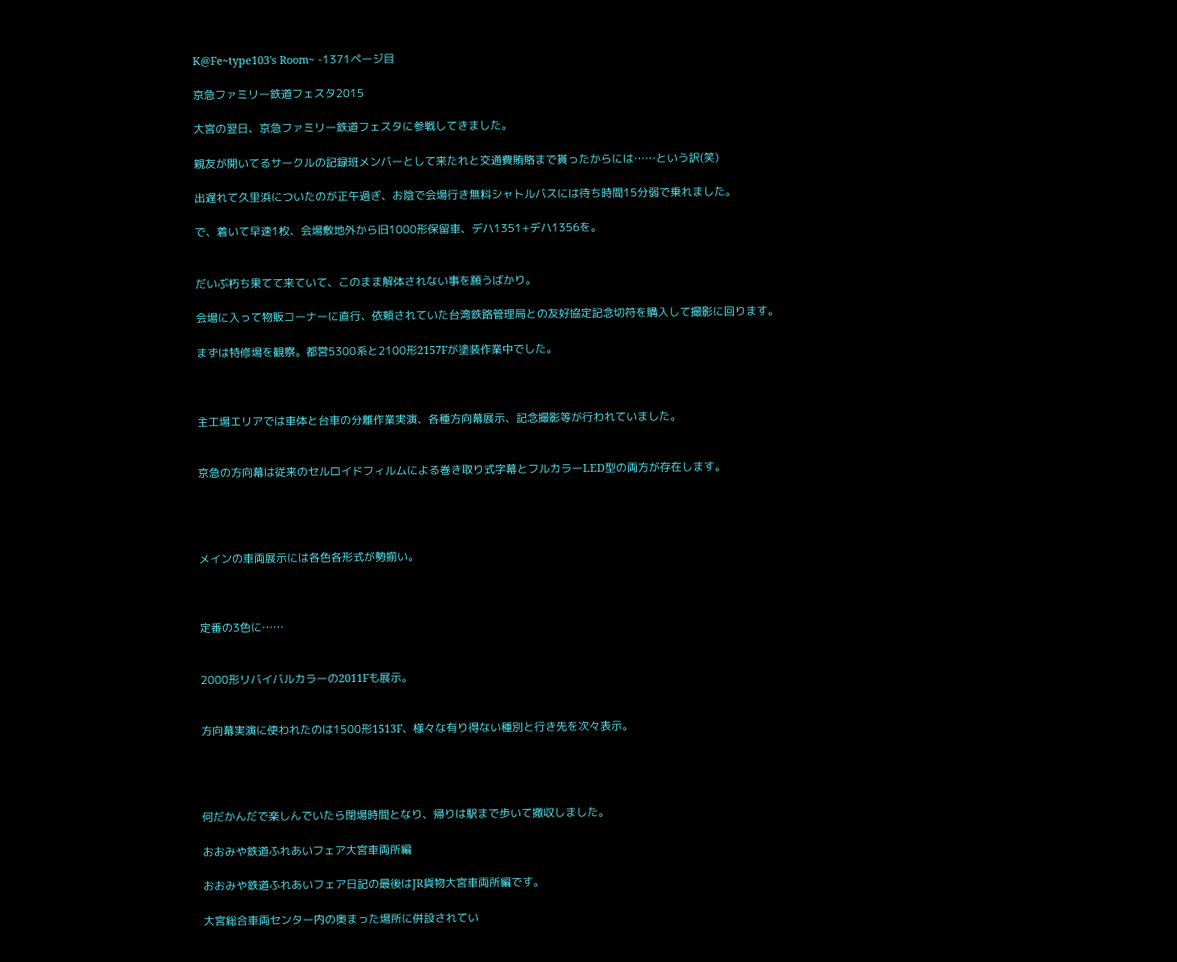K@Fe~type103's Room~ -1371ページ目

京急ファミリー鉄道フェスタ2015

大宮の翌日、京急ファミリー鉄道フェスタに参戦してきました。

親友が開いてるサークルの記録班メンバーとして来たれと交通費賄賂まで貰ったからには……という訳(笑)

出遅れて久里浜についたのが正午過ぎ、お陰で会場行き無料シャトルバスには待ち時間15分弱で乗れました。

で、着いて早速1枚、会場敷地外から旧1000形保留車、デハ1351+デハ1356を。


だいぶ朽ち果てて来ていて、このまま解体されない事を願うばかり。

会場に入って物販コーナーに直行、依頼されていた台湾鉄路管理局との友好協定記念切符を購入して撮影に回ります。

まずは特修場を観察。都営5300系と2100形2157Fが塗装作業中でした。



主工場エリアでは車体と台車の分離作業実演、各種方向幕展示、記念撮影等が行われていました。


京急の方向幕は従来のセルロイドフィルムによる巻き取り式字幕とフルカラーLED型の両方が存在します。




メインの車両展示には各色各形式が勢揃い。



定番の3色に……


2000形リバイバルカラーの2011Fも展示。


方向幕実演に使われたのは1500形1513F、様々な有り得ない種別と行き先を次々表示。




何だかんだで楽しんでいたら閉場時間となり、帰りは駅まで歩いて撤収しました。

おおみや鉄道ふれあいフェア大宮車両所編

おおみや鉄道ふれあいフェア日記の最後はJR貨物大宮車両所編です。

大宮総合車両センター内の奥まった場所に併設されてい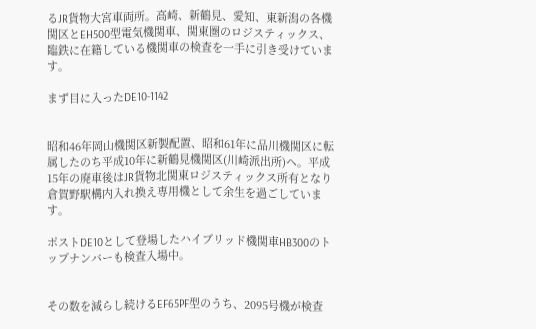るJR貨物大宮車両所。高崎、新鶴見、愛知、東新潟の各機関区とEH500型電気機関車、関東圏のロジスティックス、臨鉄に在籍している機関車の検査を一手に引き受けています。

まず目に入ったDE10-1142


昭和46年岡山機関区新製配置、昭和61年に品川機関区に転属したのち平成10年に新鶴見機関区(川崎派出所)ヘ。平成15年の廃車後はJR貨物北関東ロジスティックス所有となり倉賀野駅構内入れ換え専用機として余生を過ごしています。

ポストDE10として登場したハイブリッド機関車HB300のトップナンバーも検査入場中。


その数を減らし続けるEF65PF型のうち、2095号機が検査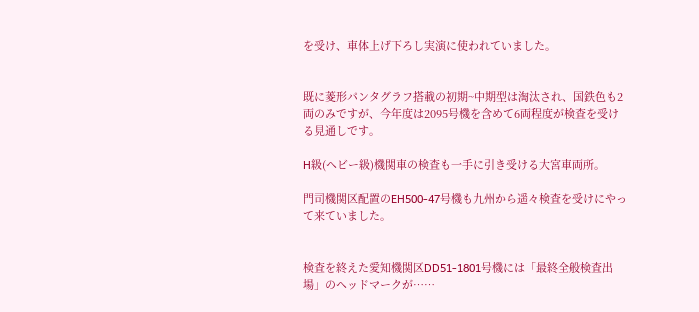を受け、車体上げ下ろし実演に使われていました。


既に菱形パンタグラフ搭載の初期~中期型は淘汰され、国鉄色も2両のみですが、今年度は2095号機を含めて6両程度が検査を受ける見通しです。

H級(ヘビー級)機関車の検査も一手に引き受ける大宮車両所。

門司機関区配置のEH500-47号機も九州から遥々検査を受けにやって来ていました。


検査を終えた愛知機関区DD51-1801号機には「最終全般検査出場」のヘッドマークが……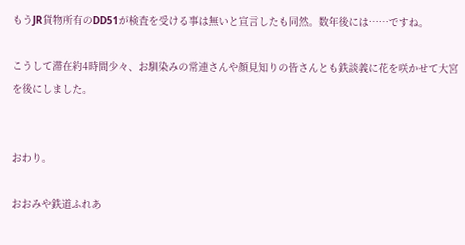もうJR貨物所有のDD51が検査を受ける事は無いと宣言したも同然。数年後には……ですね。

こうして滞在約4時間少々、お馴染みの常連さんや顔見知りの皆さんとも鉄談義に花を咲かせて大宮を後にしました。


おわり。

おおみや鉄道ふれあ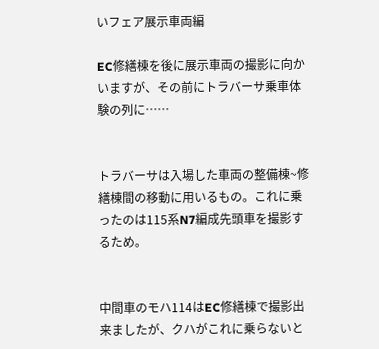いフェア展示車両編

EC修繕棟を後に展示車両の撮影に向かいますが、その前にトラバーサ乗車体験の列に……


トラバーサは入場した車両の整備棟~修繕棟間の移動に用いるもの。これに乗ったのは115系N7編成先頭車を撮影するため。


中間車のモハ114はEC修繕棟で撮影出来ましたが、クハがこれに乗らないと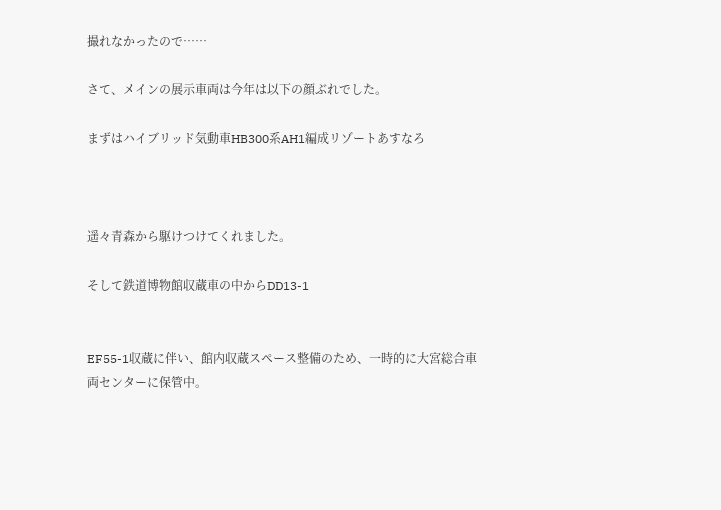撮れなかったので……

さて、メインの展示車両は今年は以下の顔ぶれでした。

まずはハイブリッド気動車HB300系AH1編成リゾートあすなろ



遥々青森から駆けつけてくれました。

そして鉄道博物館収蔵車の中からDD13-1


EF55-1収蔵に伴い、館内収蔵スペース整備のため、一時的に大宮総合車両センターに保管中。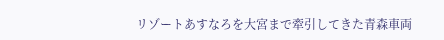リゾートあすなろを大宮まで牽引してきた青森車両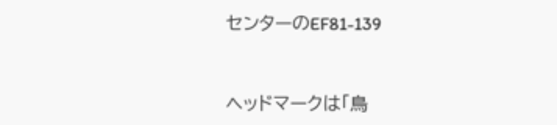センターのEF81-139



ヘッドマークは「鳥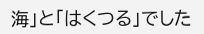海」と「はくつる」でした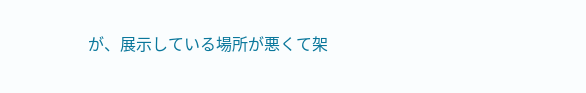が、展示している場所が悪くて架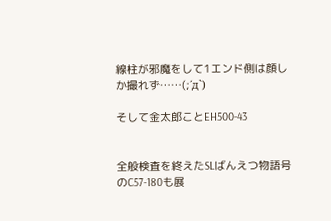線柱が邪魔をして1エンド側は顔しか撮れず……(;´д`)

そして金太郎ことEH500-43


全般検査を終えたSLばんえつ物語号のC57-180も展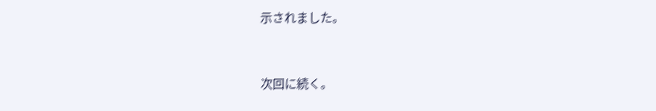示されました。


次回に続く。